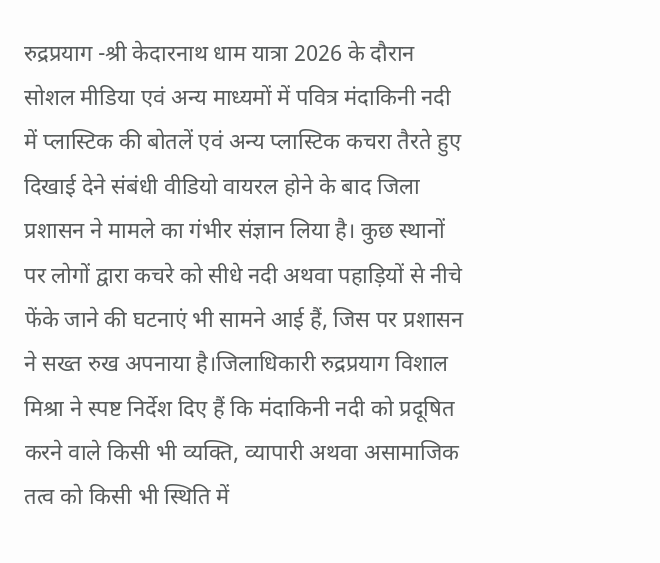रुद्रप्रयाग -श्री केदारनाथ धाम यात्रा 2026 के दौरान सोशल मीडिया एवं अन्य माध्यमों में पवित्र मंदाकिनी नदी में प्लास्टिक की बोतलें एवं अन्य प्लास्टिक कचरा तैरते हुए दिखाई देने संबंधी वीडियो वायरल होने के बाद जिला प्रशासन ने मामले का गंभीर संज्ञान लिया है। कुछ स्थानों पर लोगों द्वारा कचरे को सीधे नदी अथवा पहाड़ियों से नीचे फेंके जाने की घटनाएं भी सामने आई हैं, जिस पर प्रशासन ने सख्त रुख अपनाया है।जिलाधिकारी रुद्रप्रयाग विशाल मिश्रा ने स्पष्ट निर्देश दिए हैं कि मंदाकिनी नदी को प्रदूषित करने वाले किसी भी व्यक्ति, व्यापारी अथवा असामाजिक तत्व को किसी भी स्थिति में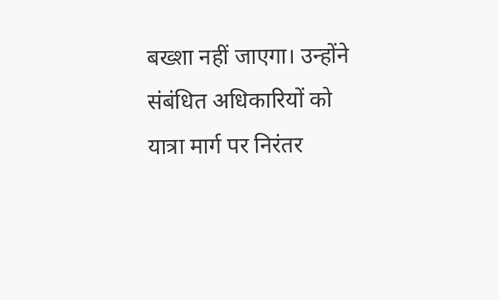बख्शा नहीं जाएगा। उन्होंने संबंधित अधिकारियों को यात्रा मार्ग पर निरंतर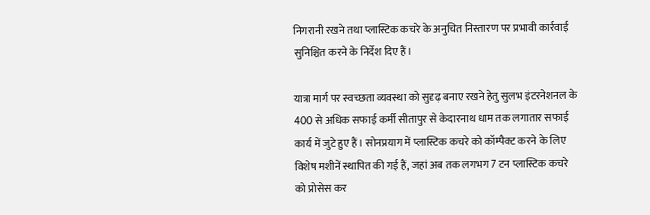निगरानी रखने तथा प्लास्टिक कचरे के अनुचित निस्तारण पर प्रभावी कार्रवाई सुनिश्चित करने के निर्देश दिए हैं।

यात्रा मार्ग पर स्वच्छता व्यवस्था को सुदृढ़ बनाए रखने हेतु सुलभ इंटरनेशनल के 400 से अधिक सफाई कर्मी सीतापुर से केदारनाथ धाम तक लगातार सफाई कार्य में जुटे हुए हैं। सोनप्रयाग में प्लास्टिक कचरे को कॉम्पैक्ट करने के लिए विशेष मशीनें स्थापित की गई हैं, जहां अब तक लगभग 7 टन प्लास्टिक कचरे को प्रोसेस कर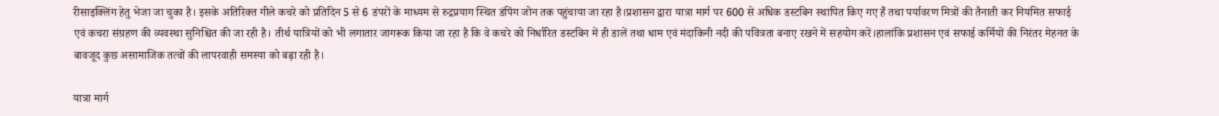रीसाइक्लिंग हेतु भेजा जा चुका है। इसके अतिरिक्त गीले कचरे को प्रतिदिन 5 से 6 डंपरों के माध्यम से रुद्रप्रयाग स्थित डंपिंग जोन तक पहुंचाया जा रहा है।प्रशासन द्वारा यात्रा मार्ग पर 600 से अधिक डस्टबिन स्थापित किए गए हैं तथा पर्यावरण मित्रों की तैनाती कर नियमित सफाई एवं कचरा संग्रहण की व्यवस्था सुनिश्चित की जा रही है। तीर्थ यात्रियों को भी लगातार जागरूक किया जा रहा है कि वे कचरे को निर्धारित डस्टबिन में ही डालें तथा धाम एवं मंदाकिनी नदी की पवित्रता बनाए रखने में सहयोग करें।हालांकि प्रशासन एवं सफाई कर्मियों की निरंतर मेहनत के बावजूद कुछ असामाजिक तत्वों की लापरवाही समस्या को बढ़ा रही है।

यात्रा मार्ग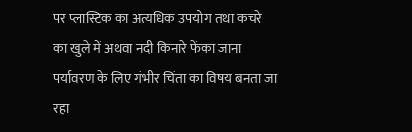पर प्लास्टिक का अत्यधिक उपयोग तथा कचरे का खुले में अथवा नदी किनारे फेंका जाना पर्यावरण के लिए गंभीर चिंता का विषय बनता जा रहा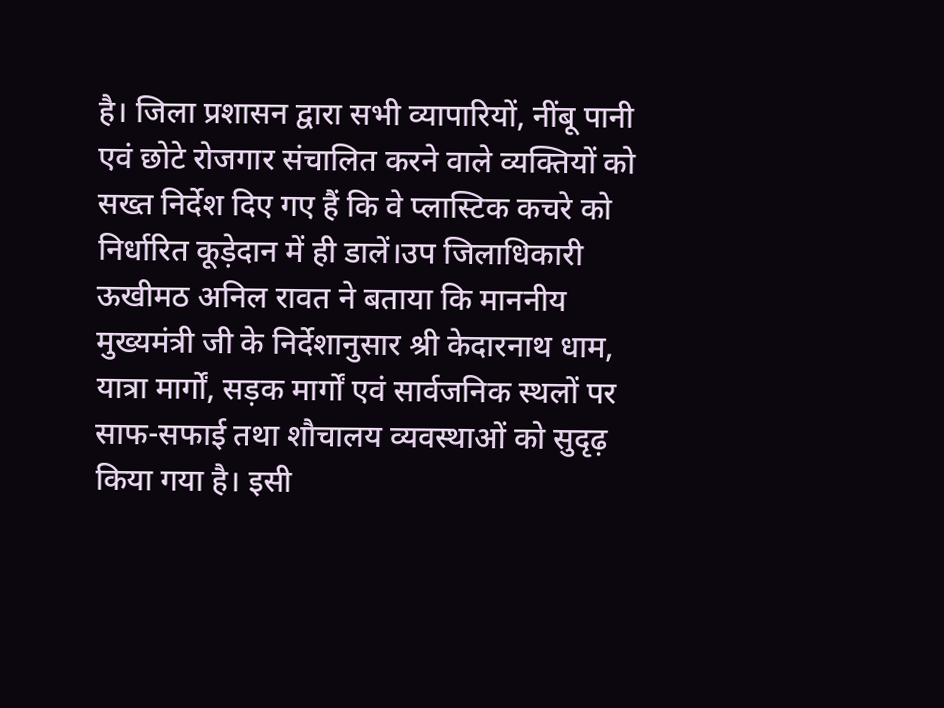है। जिला प्रशासन द्वारा सभी व्यापारियों, नींबू पानी एवं छोटे रोजगार संचालित करने वाले व्यक्तियों को सख्त निर्देश दिए गए हैं कि वे प्लास्टिक कचरे को निर्धारित कूड़ेदान में ही डालें।उप जिलाधिकारी ऊखीमठ अनिल रावत ने बताया कि माननीय मुख्यमंत्री जी के निर्देशानुसार श्री केदारनाथ धाम, यात्रा मार्गों, सड़क मार्गों एवं सार्वजनिक स्थलों पर साफ-सफाई तथा शौचालय व्यवस्थाओं को सुदृढ़ किया गया है। इसी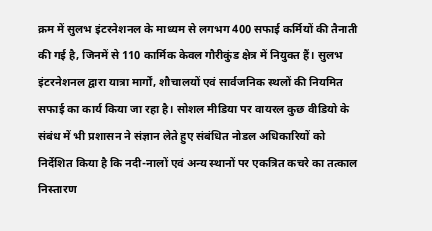क्रम में सुलभ इंटरनेशनल के माध्यम से लगभग 400 सफाई कर्मियों की तैनाती की गई है, जिनमें से 110 कार्मिक केवल गौरीकुंड क्षेत्र में नियुक्त हैं। सुलभ इंटरनेशनल द्वारा यात्रा मार्गों, शौचालयों एवं सार्वजनिक स्थलों की नियमित सफाई का कार्य किया जा रहा है। सोशल मीडिया पर वायरल कुछ वीडियो के संबंध में भी प्रशासन ने संज्ञान लेते हुए संबंधित नोडल अधिकारियों को निर्देशित किया है कि नदी-नालों एवं अन्य स्थानों पर एकत्रित कचरे का तत्काल निस्तारण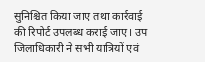सुनिश्चित किया जाए तथा कार्रवाई की रिपोर्ट उपलब्ध कराई जाए। उप जिलाधिकारी ने सभी यात्रियों एवं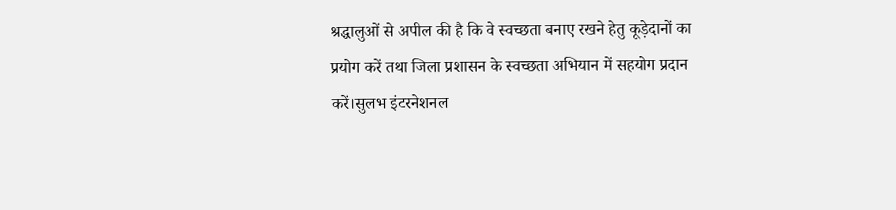श्रद्धालुओं से अपील की है कि वे स्वच्छता बनाए रखने हेतु कूड़ेदानों का प्रयोग करें तथा जिला प्रशासन के स्वच्छता अभियान में सहयोग प्रदान करें।सुलभ इंटरनेशनल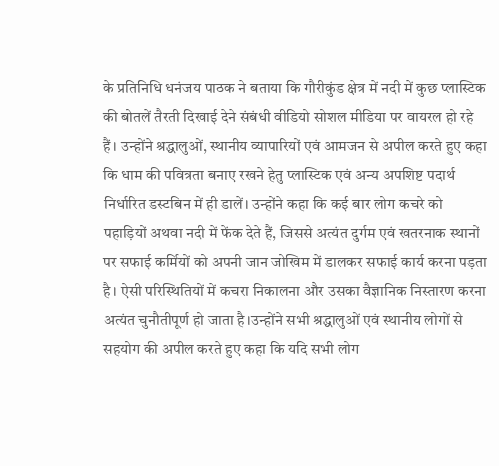के प्रतिनिधि धनंजय पाठक ने बताया कि गौरीकुंड क्षेत्र में नदी में कुछ प्लास्टिक की बोतलें तैरती दिखाई देने संबंधी वीडियो सोशल मीडिया पर वायरल हो रहे हैं। उन्होंने श्रद्धालुओं, स्थानीय व्यापारियों एवं आमजन से अपील करते हुए कहा कि धाम की पवित्रता बनाए रखने हेतु प्लास्टिक एवं अन्य अपशिष्ट पदार्थ निर्धारित डस्टबिन में ही डालें। उन्होंने कहा कि कई बार लोग कचरे को पहाड़ियों अथवा नदी में फेंक देते हैं, जिससे अत्यंत दुर्गम एवं खतरनाक स्थानों पर सफाई कर्मियों को अपनी जान जोखिम में डालकर सफाई कार्य करना पड़ता है। ऐसी परिस्थितियों में कचरा निकालना और उसका वैज्ञानिक निस्तारण करना अत्यंत चुनौतीपूर्ण हो जाता है।उन्होंने सभी श्रद्धालुओं एवं स्थानीय लोगों से सहयोग की अपील करते हुए कहा कि यदि सभी लोग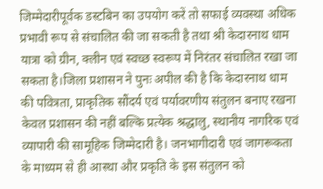जिम्मेदारीपूर्वक डस्टबिन का उपयोग करें तो सफाई व्यवस्था अधिक प्रभावी रूप से संचालित की जा सकती है तथा श्री केदारनाथ धाम यात्रा को ग्रीन, क्लीन एवं स्वच्छ स्वरूप में निरंतर संचालित रखा जा सकता है।जिला प्रशासन ने पुनः अपील की है कि केदारनाथ धाम की पवित्रता, प्राकृतिक सौंदर्य एवं पर्यावरणीय संतुलन बनाए रखना केवल प्रशासन की नहीं बल्कि प्रत्येक श्रद्धालु, स्थानीय नागरिक एवं व्यापारी की सामूहिक जिम्मेदारी है। जनभागीदारी एवं जागरूकता के माध्यम से ही आस्था और प्रकृति के इस संतुलन को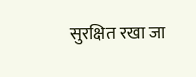सुरक्षित रखा जा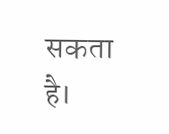सकता है।